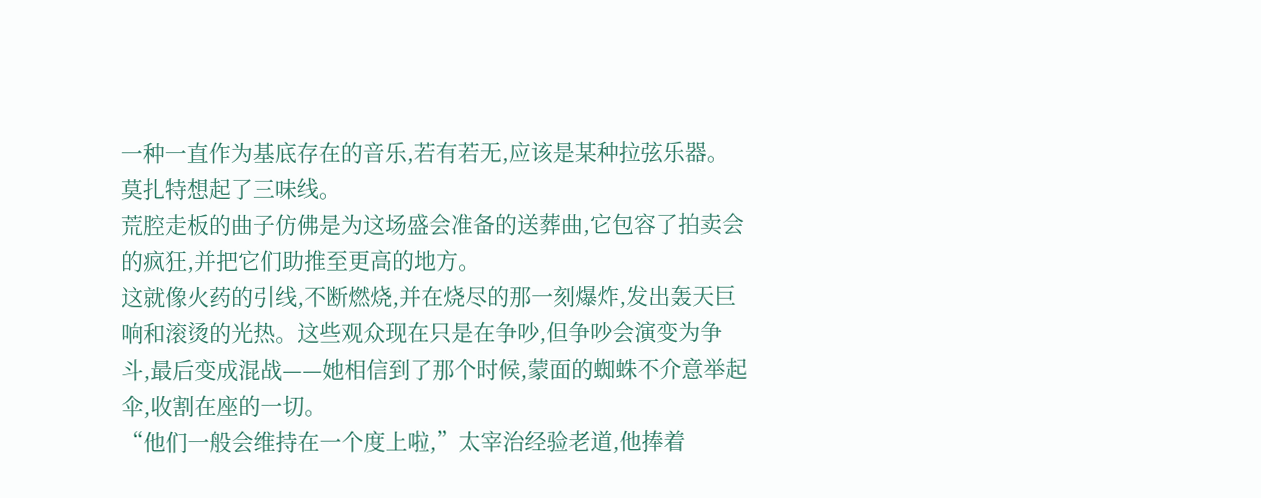一种一直作为基底存在的音乐,若有若无,应该是某种拉弦乐器。
莫扎特想起了三味线。
荒腔走板的曲子仿佛是为这场盛会准备的送葬曲,它包容了拍卖会的疯狂,并把它们助推至更高的地方。
这就像火药的引线,不断燃烧,并在烧尽的那一刻爆炸,发出轰天巨响和滚烫的光热。这些观众现在只是在争吵,但争吵会演变为争斗,最后变成混战——她相信到了那个时候,蒙面的蜘蛛不介意举起伞,收割在座的一切。
“他们一般会维持在一个度上啦,”太宰治经验老道,他捧着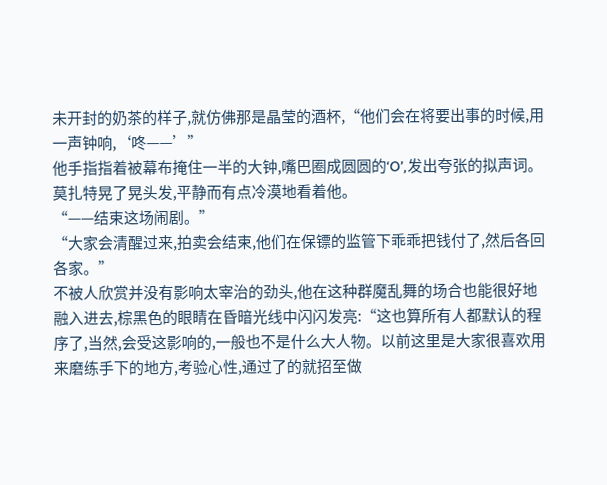未开封的奶茶的样子,就仿佛那是晶莹的酒杯,“他们会在将要出事的时候,用一声钟响,‘咚——’”
他手指指着被幕布掩住一半的大钟,嘴巴圈成圆圆的‘O’,发出夸张的拟声词。莫扎特晃了晃头发,平静而有点冷漠地看着他。
“——结束这场闹剧。”
“大家会清醒过来,拍卖会结束,他们在保镖的监管下乖乖把钱付了,然后各回各家。”
不被人欣赏并没有影响太宰治的劲头,他在这种群魔乱舞的场合也能很好地融入进去,棕黑色的眼睛在昏暗光线中闪闪发亮:“这也算所有人都默认的程序了,当然,会受这影响的,一般也不是什么大人物。以前这里是大家很喜欢用来磨练手下的地方,考验心性,通过了的就招至做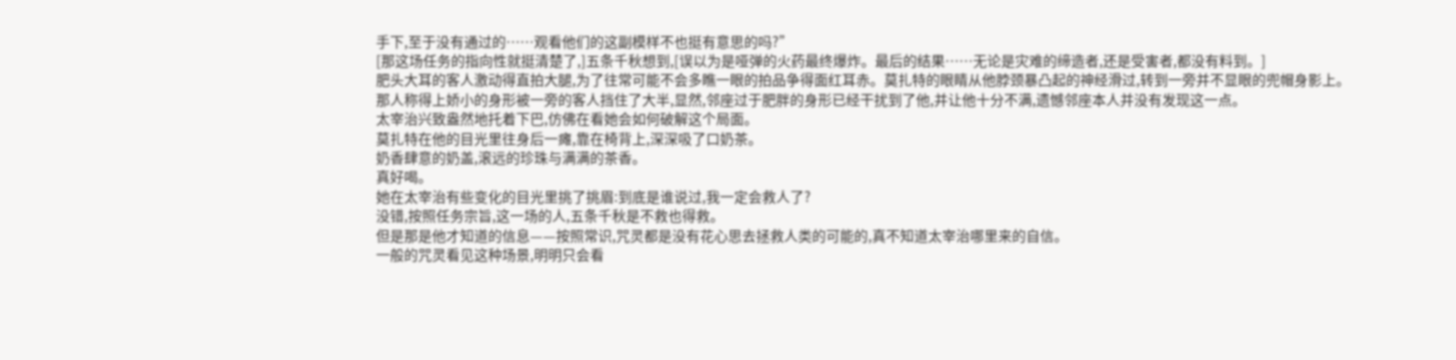手下,至于没有通过的……观看他们的这副模样不也挺有意思的吗?”
[那这场任务的指向性就挺清楚了,]五条千秋想到,[误以为是哑弹的火药最终爆炸。最后的结果……无论是灾难的缔造者,还是受害者,都没有料到。]
肥头大耳的客人激动得直拍大腿,为了往常可能不会多瞧一眼的拍品争得面红耳赤。莫扎特的眼睛从他脖颈暴凸起的神经滑过,转到一旁并不显眼的兜帽身影上。
那人称得上娇小的身形被一旁的客人挡住了大半,显然,邻座过于肥胖的身形已经干扰到了他,并让他十分不满,遗憾邻座本人并没有发现这一点。
太宰治兴致盎然地托着下巴,仿佛在看她会如何破解这个局面。
莫扎特在他的目光里往身后一瘫,靠在椅背上,深深吸了口奶茶。
奶香肆意的奶盖,滚远的珍珠与满满的茶香。
真好喝。
她在太宰治有些变化的目光里挑了挑眉:到底是谁说过,我一定会救人了?
没错,按照任务宗旨,这一场的人,五条千秋是不救也得救。
但是那是他才知道的信息——按照常识,咒灵都是没有花心思去拯救人类的可能的,真不知道太宰治哪里来的自信。
一般的咒灵看见这种场景,明明只会看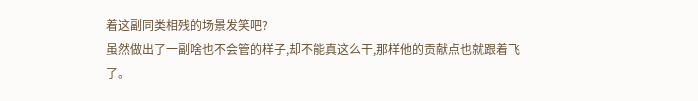着这副同类相残的场景发笑吧?
虽然做出了一副啥也不会管的样子,却不能真这么干,那样他的贡献点也就跟着飞了。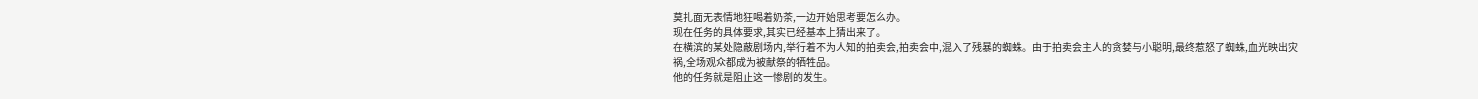莫扎面无表情地狂喝着奶茶,一边开始思考要怎么办。
现在任务的具体要求,其实已经基本上猜出来了。
在横滨的某处隐蔽剧场内,举行着不为人知的拍卖会,拍卖会中,混入了残暴的蜘蛛。由于拍卖会主人的贪婪与小聪明,最终惹怒了蜘蛛,血光映出灾祸,全场观众都成为被献祭的牺牲品。
他的任务就是阻止这一惨剧的发生。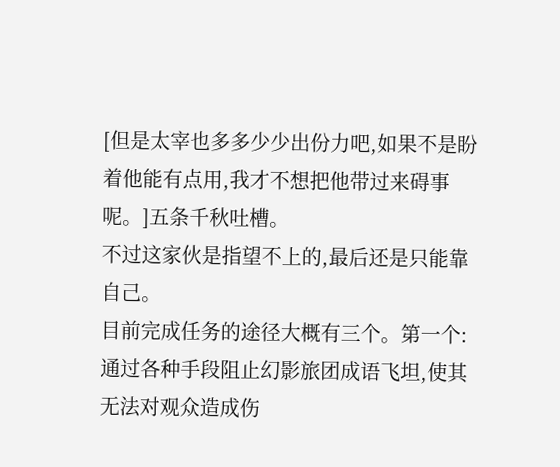[但是太宰也多多少少出份力吧,如果不是盼着他能有点用,我才不想把他带过来碍事呢。]五条千秋吐槽。
不过这家伙是指望不上的,最后还是只能靠自己。
目前完成任务的途径大概有三个。第一个:通过各种手段阻止幻影旅团成语飞坦,使其无法对观众造成伤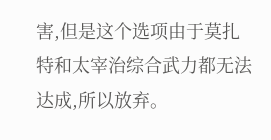害,但是这个选项由于莫扎特和太宰治综合武力都无法达成,所以放弃。